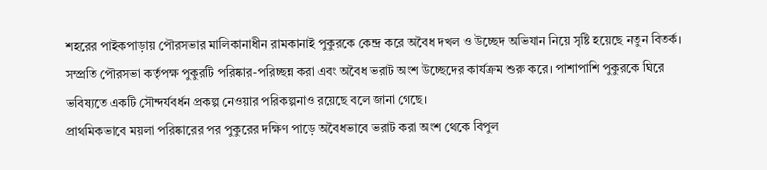শহরের পাইকপাড়ায় পৌরসভার মালিকানাধীন রামকানাই পুকুরকে কেন্দ্র করে অবৈধ দখল ও উচ্ছেদ অভিযান নিয়ে সৃষ্টি হয়েছে নতুন বিতর্ক। সম্প্রতি পৌরসভা কর্তৃপক্ষ পুকুরটি পরিষ্কার-পরিচ্ছন্ন করা এবং অবৈধ ভরাট অংশ উচ্ছেদের কার্যক্রম শুরু করে। পাশাপাশি পুকুরকে ঘিরে ভবিষ্যতে একটি সৌন্দর্যবর্ধন প্রকল্প নেওয়ার পরিকল্পনাও রয়েছে বলে জানা গেছে।
প্রাথমিকভাবে ময়লা পরিষ্কারের পর পুকুরের দক্ষিণ পাড়ে অবৈধভাবে ভরাট করা অংশ থেকে বিপুল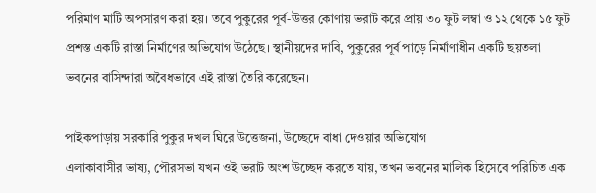পরিমাণ মাটি অপসারণ করা হয়। তবে পুকুরের পূর্ব-উত্তর কোণায় ভরাট করে প্রায় ৩০ ফুট লম্বা ও ১২ থেকে ১৫ ফুট প্রশস্ত একটি রাস্তা নির্মাণের অভিযোগ উঠেছে। স্থানীয়দের দাবি, পুকুরের পূর্ব পাড়ে নির্মাণাধীন একটি ছয়তলা ভবনের বাসিন্দারা অবৈধভাবে এই রাস্তা তৈরি করেছেন।

পাইকপাড়ায় সরকারি পুকুর দখল ঘিরে উত্তেজনা, উচ্ছেদে বাধা দেওয়ার অভিযোগ
এলাকাবাসীর ভাষ্য, পৌরসভা যখন ওই ভরাট অংশ উচ্ছেদ করতে যায়, তখন ভবনের মালিক হিসেবে পরিচিত এক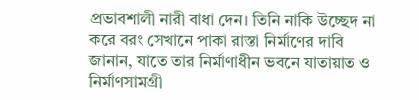প্রভাবশালী নারী বাধা দেন। তিনি নাকি উচ্ছেদ না করে বরং সেখানে পাকা রাস্তা নির্মাণের দাবি জানান, যাতে তার নির্মাণাধীন ভবনে যাতায়াত ও নির্মাণসামগ্রী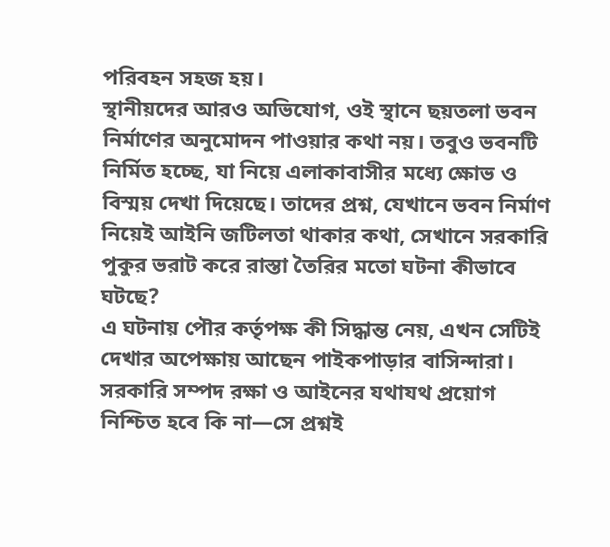পরিবহন সহজ হয়।
স্থানীয়দের আরও অভিযোগ, ওই স্থানে ছয়তলা ভবন নির্মাণের অনুমোদন পাওয়ার কথা নয়। তবুও ভবনটি নির্মিত হচ্ছে, যা নিয়ে এলাকাবাসীর মধ্যে ক্ষোভ ও বিস্ময় দেখা দিয়েছে। তাদের প্রশ্ন, যেখানে ভবন নির্মাণ নিয়েই আইনি জটিলতা থাকার কথা, সেখানে সরকারি পুকুর ভরাট করে রাস্তা তৈরির মতো ঘটনা কীভাবে ঘটছে?
এ ঘটনায় পৌর কর্তৃপক্ষ কী সিদ্ধান্ত নেয়, এখন সেটিই দেখার অপেক্ষায় আছেন পাইকপাড়ার বাসিন্দারা। সরকারি সম্পদ রক্ষা ও আইনের যথাযথ প্রয়োগ নিশ্চিত হবে কি না—সে প্রশ্নই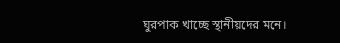ঘুরপাক খাচ্ছে স্থানীয়দের মনে।